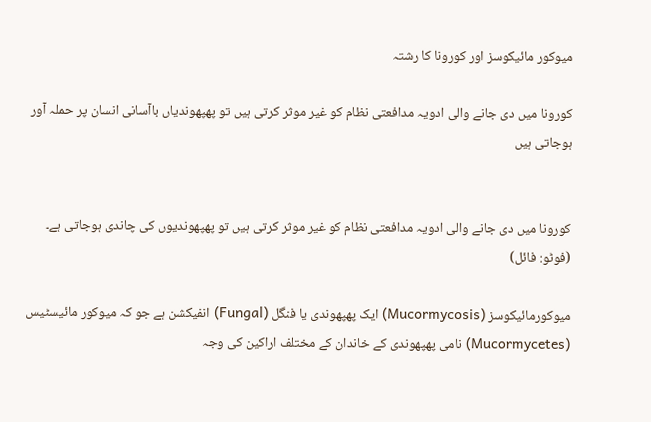میوکور مائیکوسز اور کورونا کا رشتہ

کورونا میں دی جانے والی ادویہ مدافعتی نظام کو غیر موثر کرتی ہیں تو پھپھوندیاں باآسانی انسان پر حملہ آور ہوجاتی ہیں


کورونا میں دی جانے والی ادویہ مدافعتی نظام کو غیر موثر کرتی ہیں تو پھپھوندیوں کی چاندی ہوجاتی ہے۔ (فوٹو: فائل)

میوکورمائیکوسز (Mucormycosis) ایک پھپھوندی یا فنگل (Fungal) انفیکشن ہے جو کہ میوکور مائیسٹیس (Mucormycetes) نامی پھپھوندی کے خاندان کے مختلف اراکین کی وجہ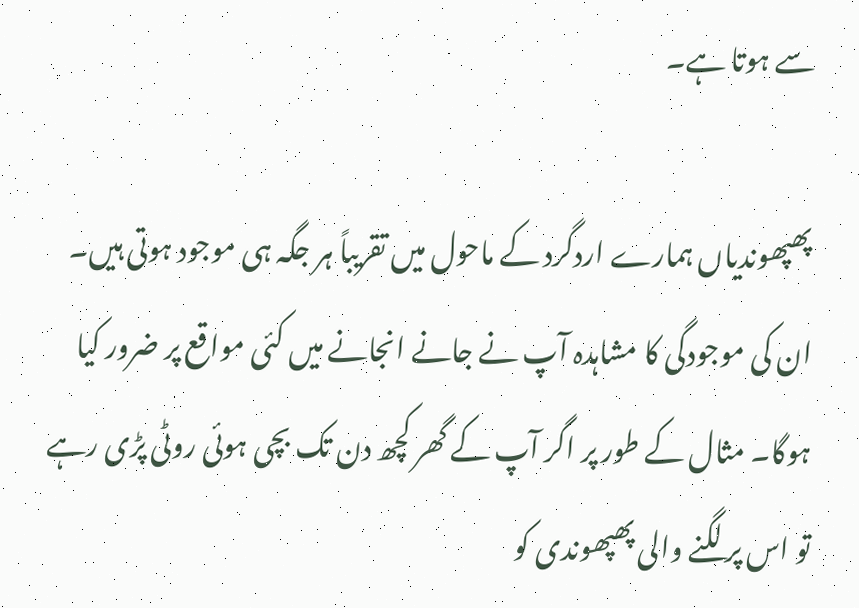سے ہوتا ہے۔

پھپھوندیاں ہمارے اردگرد کے ماحول میں تقریباً ہر جگہ ہی موجود ہوتی ہیں۔ ان کی موجودگی کا مشاہدہ آپ نے جانے انجانے میں کئی مواقع پر ضرور کیا ہوگا۔ مثال کے طور پر اگر آپ کے گھر کچھ دن تک بچی ہوئی روٹی پڑی رہے تو اس پر لگنے والی پھپھوندی کو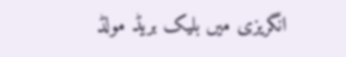انگریزی میں بلیک بریڈ مولڈ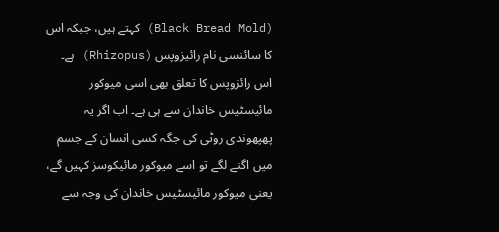(Black Bread Mold) کہتے ہیں، جبکہ اس کا سائنسی نام رائیزوپس (Rhizopus) ہے۔ اس رائزوپس کا تعلق بھی اسی میوکور مائیسٹیس خاندان سے ہی ہے۔ اب اگر یہ پھپھوندی روٹی کی جگہ کسی انسان کے جسم میں اگنے لگے تو اسے میوکور مائیکوسز کہیں گے، یعنی میوکور مائیسٹیس خاندان کی وجہ سے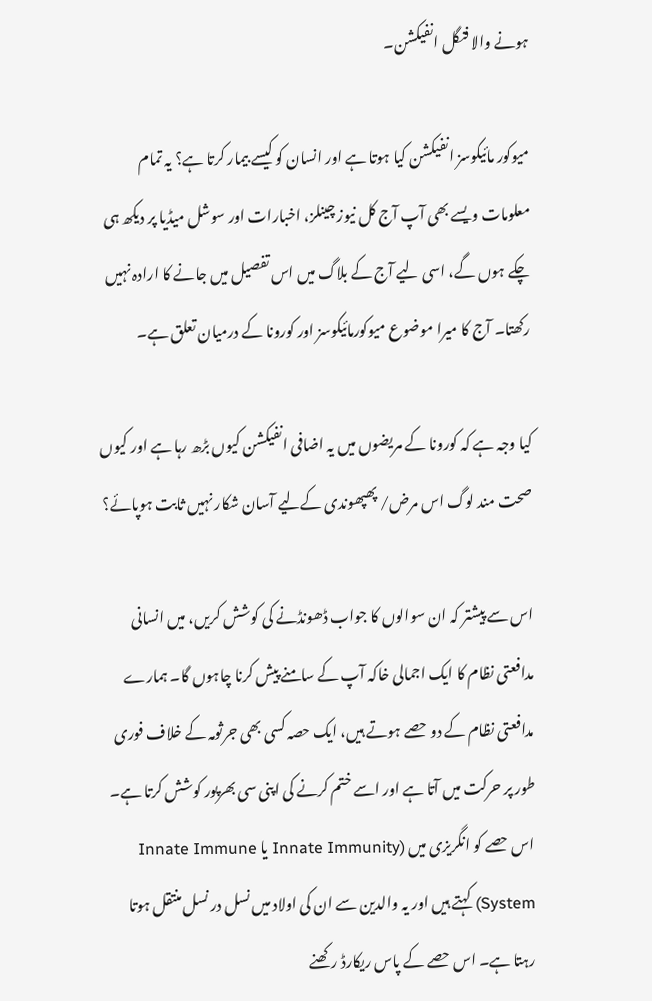ہونے والا فنگل انفیکشن۔

میوکور مائیکوسز انفیکشن کیا ہوتا ہے اور انسان کو کیسے بیمار کرتا ہے؟ یہ تمام معلومات ویسے بھی آپ آج کل نیوز چینلز، اخبارات اور سوشل میڈیا پر دیکھ ہی چکے ہوں گے، اسی لیے آج کے بلاگ میں اس تفصیل میں جانے کا ارادہ نہیں رکھتا۔ آج کا میرا موضوع میوکورمائیکوسز اور کورونا کے درمیان تعلق ہے۔

کیا وجہ ہے کہ کورونا کے مریضوں میں یہ اضافی انفیکشن کیوں بڑھ رہا ہے اور کیوں صحت مند لوگ اس مرض/ پھپھوندی کےلیے آسان شکار نہیں ثابت ہوپائے؟

اس سے پیشتر کہ ان سوالوں کا جواب ڈھونڈنے کی کوشش کریں، میں انسانی مدافعتی نظام کا ایک اجمالی خاکہ آپ کے سامنے پیش کرنا چاہوں گا۔ ہمارے مدافعتی نظام کے دو حصے ہوتے ہیں، ایک حصہ کسی بھی جرثومہ کے خلاف فوری طور پر حرکت میں آتا ہے اور اسے ختم کرنے کی اپنی سی بھرپور کوشش کرتا ہے۔ اس حصے کو انگریزی میں (Innate Immunity یا Innate Immune System) کہتے ہیں اور یہ والدین سے ان کی اولاد میں نسل در نسل منتقل ہوتا رہتا ہے۔ اس حصے کے پاس ریکارڈ رکھنے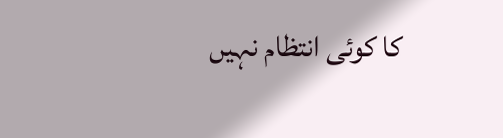کا کوئی انتظام نہیں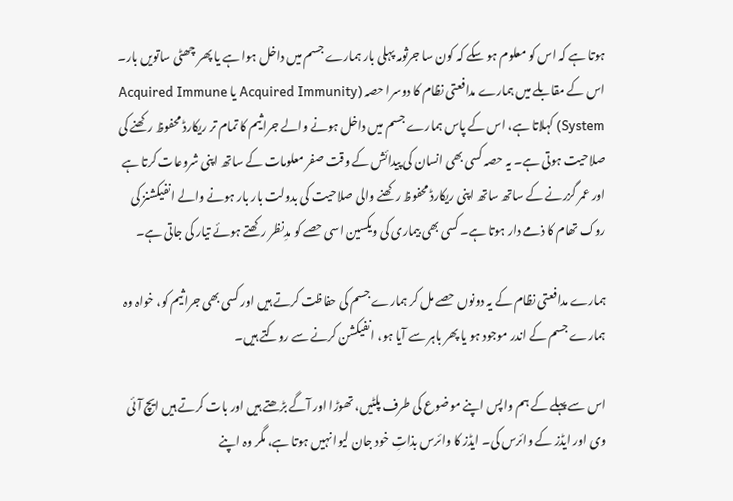ہوتا ہے کہ اس کو معلوم ہو سکے کہ کون سا جرثومہ پہلی بار ہمارے جسم میں داخل ہوا ہے یا پھر چھٹی ساتویں بار۔ اس کے مقابلے میں ہمارے مدافعتی نظام کا دوسرا حصہ (Acquired Immunity یا Acquired Immune System) کہلاتا ہے، اس کے پاس ہمارے جسم میں داخل ہونے والے جراثیم کا تمام تر ریکارڈ محفوظ رکھنے کی صلاحیت ہوتی ہے۔ یہ حصہ کسی بھی انسان کی پیدائش کے وقت صفر معلومات کے ساتھ اپنی شروعات کرتا ہے اور عمر گزرنے کے ساتھ ساتھ اپنی ریکارڈ محفوظ رکھنے والی صلاحیت کی بدولت بار بار ہونے والے انفیکشنز کی روک تھام کا ذمے دار ہوتا ہے۔ کسی بھی بیماری کی ویکسین اسی حصے کو مدِنظر رکھتے ہوئے تیار کی جاتی ہے۔

ہمارے مدافعتی نظام کے یہ دونوں حصے مل کر ہمارے جسم کی حفاظت کرتے ہیں اور کسی بھی جراثیم کو، خواہ وہ ہمارے جسم کے اندر موجود ہو یا پھر باہر سے آیا ہو، انفیکشن کرنے سے روکتے ہیں۔

اس سے پہلے کے ہم واپس اپنے موضوع کی طرف پلٹیں، تھوڑا اور آگے بڑھتے ہیں اور بات کرتے ہیں ایچ آئی وی اور ایڈز کے وائرس کی۔ ایڈز کا وائرس بذاتِ خود جان لیوا نہیں ہوتا ہے، مگر وہ اپنے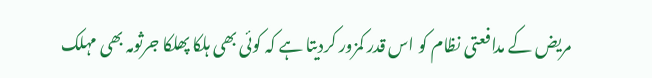مریض کے مدافعتی نظام کو اس قدر کمزور کردیتا ہے کہ کوئی بھی ہلکا پھلکا جرثومہ بھی مہلک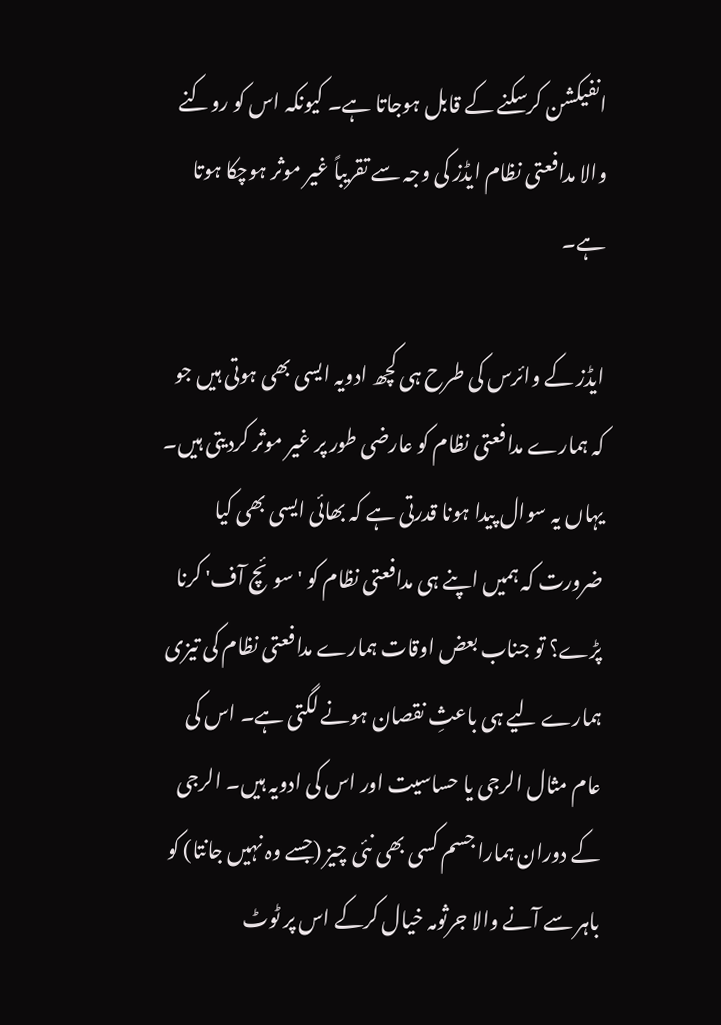انفیکشن کرسکنے کے قابل ہوجاتا ہے۔ کیونکہ اس کو روکنے والا مدافعتی نظام ایڈز کی وجہ سے تقریباً غیر موثر ہوچکا ہوتا ہے۔

ایڈز کے وائرس کی طرح ہی کچھ ادویہ ایسی بھی ہوتی ہیں جو کہ ہمارے مدافعتی نظام کو عارضی طور پر غیر موثر کردیتی ہیں۔ یہاں یہ سوال پیدا ہونا قدرتی ہے کہ بھائی ایسی بھی کیا ضرورت کہ ہمیں اپنے ہی مدافعتی نظام کو 'سوئچ آف' کرنا پڑے؟ تو جناب بعض اوقات ہمارے مدافعتی نظام کی تیزی ہمارے لیے ہی باعثِ نقصان ہونے لگتی ہے۔ اس کی عام مثال الرجی یا حساسیت اور اس کی ادویہ ہیں۔ الرجی کے دوران ہمارا جسم کسی بھی نئی چیز (جسے وہ نہیں جانتا) کو باہر سے آنے والا جرثومہ خیال کرکے اس پر ٹوٹ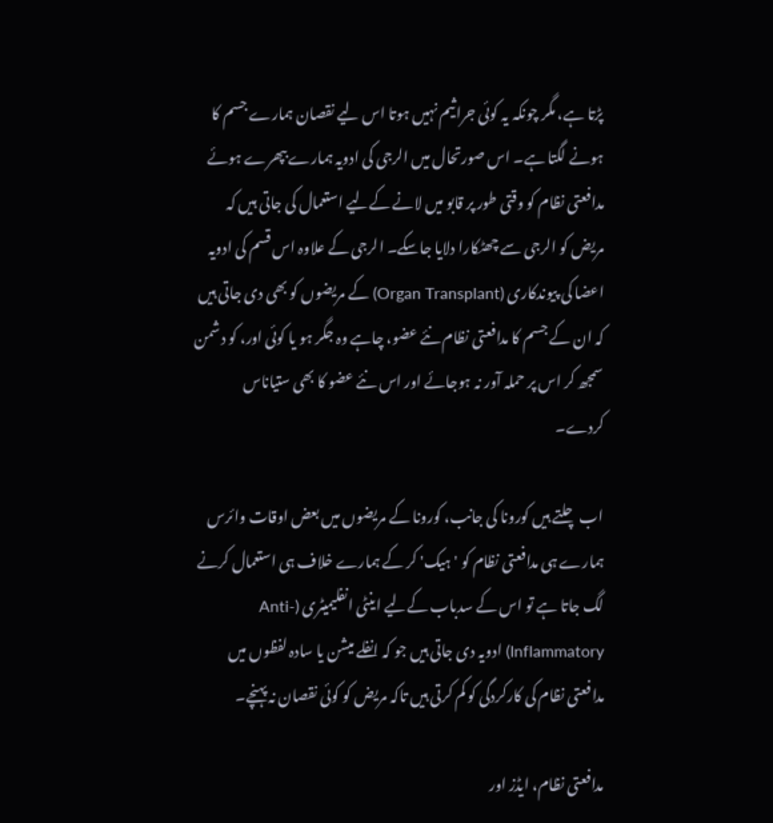پڑتا ہے، مگر چونکہ یہ کوئی جراثیم نہیں ہوتا اس لیے نقصان ہمارے جسم کا ہونے لگتا ہے۔ اس صورتحال میں الرجی کی ادویہ ہمارے بپھرے ہوئے مدافعتی نظام کو وقتی طور پر قابو میں لانے کےلیے استعمال کی جاتی ہیں کہ مریض کو الرجی سے چھٹکارا دلایا جاسکے۔ الرجی کے علاوہ اس قسم کی ادویہ اعضا کی پیوندکاری (Organ Transplant) کے مریضوں کو بھی دی جاتی ہیں کہ ان کے جسم کا مدافعتی نظام نئے عضو، چاہے وہ جگر ہو یا کوئی اور، کو دشمن سمجھ کر اس پر حملہ آور نہ ہوجائے اور اس نئے عضو کا بھی ستیاناس کردے۔

اب چلتے ہیں کورونا کی جانب، کورونا کے مریضوں میں بعض اوقات وائرس ہمارے ہی مدافعتی نظام کو 'ہیک' کر کے ہمارے خلاف ہی استعمال کرنے لگ جاتا ہے تو اس کے سدباب کےلیے اینٹی انفلیمیٹری (Anti-Inflammatory) ادویہ دی جاتی ہیں جو کہ انفلے میشن یا سادہ لفظوں میں مدافعتی نظام کی کارکردگی کو کم کرتی ہیں تاکہ مریض کو کوئی نقصان نہ پہنچے۔

مدافعتی نظام، ایڈز اور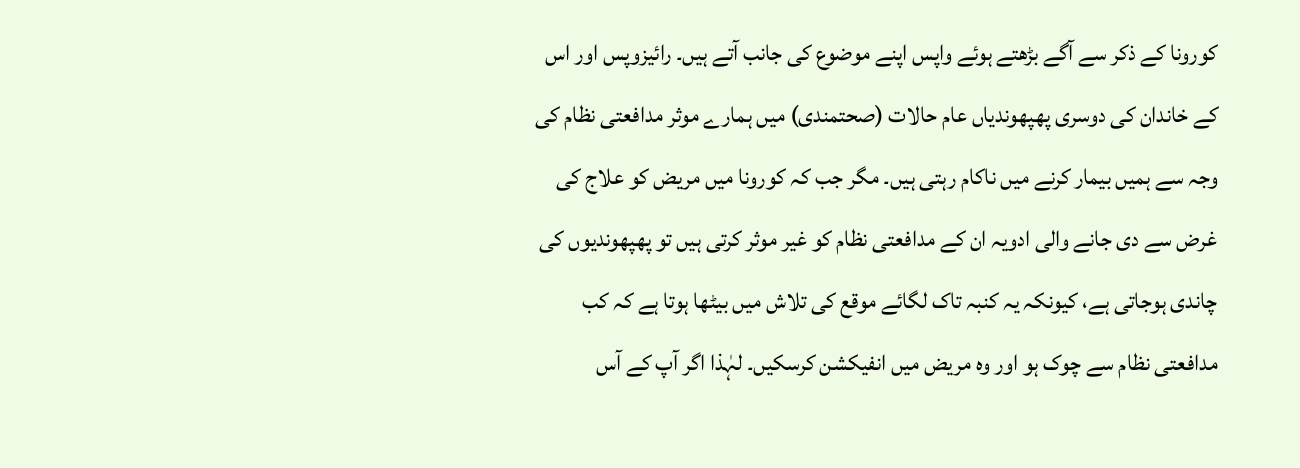کورونا کے ذکر سے آگے بڑھتے ہوئے واپس اپنے موضوع کی جانب آتے ہیں۔ رائیزوپس اور اس کے خاندان کی دوسری پھپھوندیاں عام حالات (صحتمندی) میں ہمارے موثر مدافعتی نظام کی وجہ سے ہمیں بیمار کرنے میں ناکام رہتی ہیں۔ مگر جب کہ کورونا میں مریض کو علاج کی غرض سے دی جانے والی ادویہ ان کے مدافعتی نظام کو غیر موثر کرتی ہیں تو پھپھوندیوں کی چاندی ہوجاتی ہے، کیونکہ یہ کنبہ تاک لگائے موقع کی تلاش میں بیٹھا ہوتا ہے کہ کب مدافعتی نظام سے چوک ہو اور وہ مریض میں انفیکشن کرسکیں۔ لہٰذا اگر آپ کے آس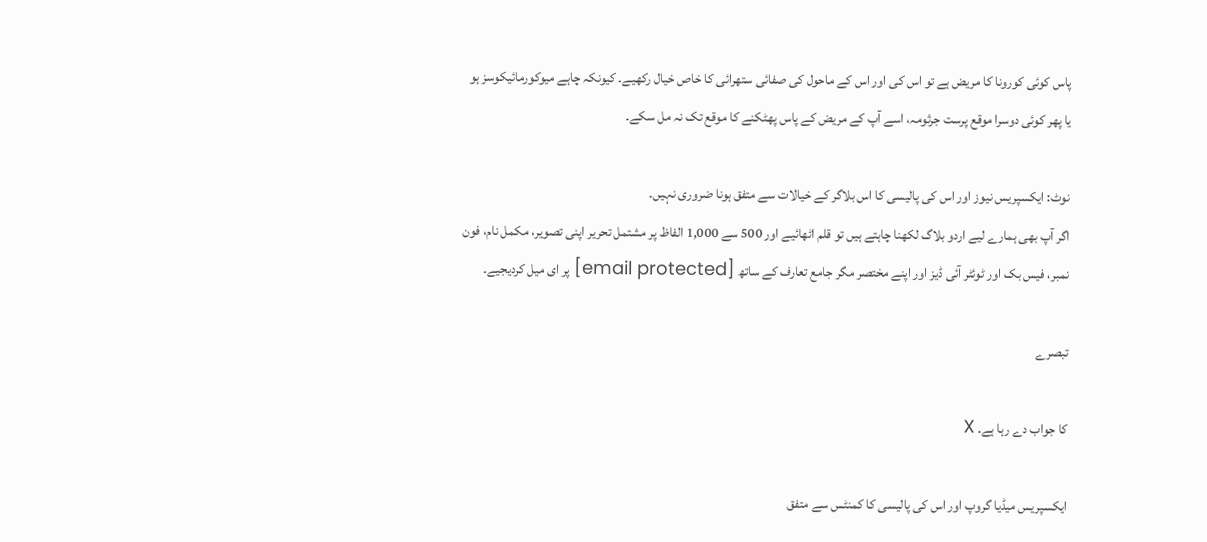پاس کوئی کورونا کا مریض ہے تو اس کی اور اس کے ماحول کی صفائی ستھرائی کا خاص خیال رکھیے۔ کیونکہ چاہے میوکورمائیکوسز ہو یا پھر کوئی دوسرا موقع پرست جرثومہ، اسے آپ کے مریض کے پاس پھٹکنے کا موقع تک نہ مل سکے۔

نوٹ: ایکسپریس نیوز اور اس کی پالیسی کا اس بلاگر کے خیالات سے متفق ہونا ضروری نہیں۔
اگر آپ بھی ہمارے لیے اردو بلاگ لکھنا چاہتے ہیں تو قلم اٹھائیے اور 500 سے 1,000 الفاظ پر مشتمل تحریر اپنی تصویر، مکمل نام، فون نمبر، فیس بک اور ٹوئٹر آئی ڈیز اور اپنے مختصر مگر جامع تعارف کے ساتھ [email protected] پر ای میل کردیجیے۔

تبصرے

کا جواب دے رہا ہے۔ X

ایکسپریس میڈیا گروپ اور اس کی پالیسی کا کمنٹس سے متفق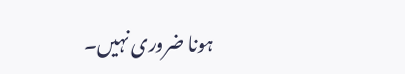ہونا ضروری نہیں۔